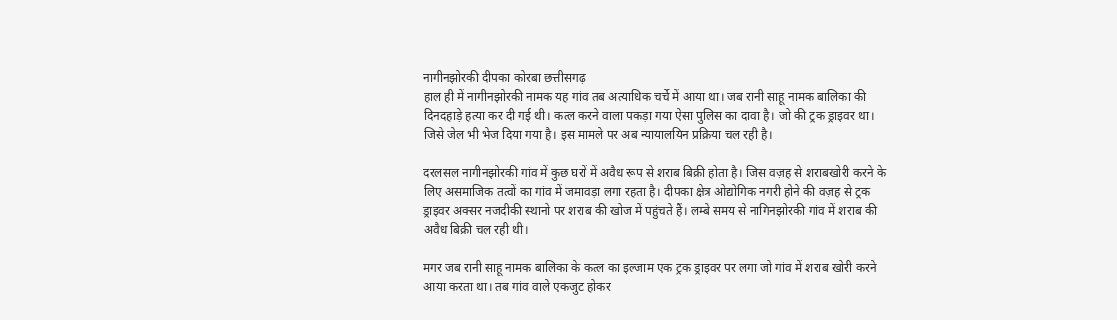नागीनझोरकी दीपका कोरबा छत्तीसगढ़
हाल ही में नागीनझोरकी नामक यह गांव तब अत्याधिक चर्चे में आया था। जब रानी साहू नामक बालिका की दिनदहाड़े हत्या कर दी गई थी। कत्ल करने वाला पकड़ा गया ऐसा पुलिस का दावा है। जो की ट्रक ड्राइवर था। जिसे जेल भी भेज दिया गया है। इस मामले पर अब न्यायालयिन प्रक्रिया चल रही है।

दरलसल नागीनझोरकी गांव में कुछ घरों में अवैध रूप से शराब बिक्री होता है। जिस वज़ह से शराबखोरी करने के लिए असमाजिक तत्वों का गांव में जमावड़ा लगा रहता है। दीपका क्षेत्र ओद्योगिक नगरी होने की वज़ह से ट्रक ड्राइवर अक्सर नजदीकी स्थानो पर शराब की खोज में पहुंचते हैं। लम्बे समय से नागिनझोरकी गांव में शराब की अवैध बिक्री चल रही थी।

मगर जब रानी साहू नामक बालिका के कत्ल का इल्जाम एक ट्रक ड्राइवर पर लगा जो गांव में शराब खोरी करने आया करता था। तब गांव वाले एकजुट होकर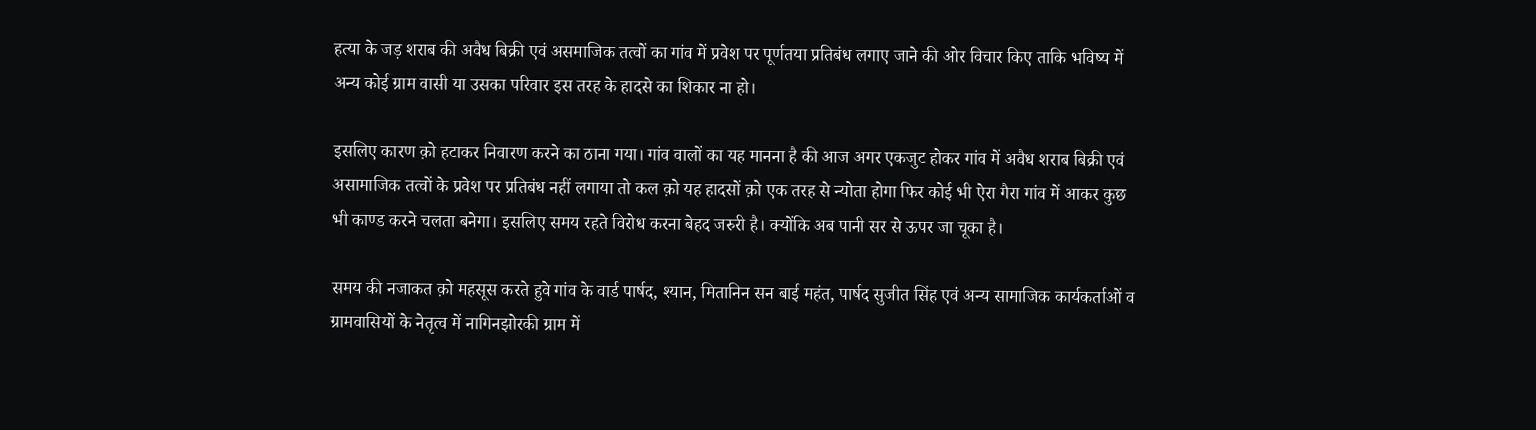हत्या के जड़ शराब की अवैध बिक्री एवं असमाजिक तत्वों का गांव में प्रवेश पर पूर्णतया प्रतिबंध लगाए जाने की ओर विचार किए ताकि भविष्य में अन्य कोई ग्राम वासी या उसका परिवार इस तरह के हादसे का शिकार ना हो।

इसलिए कारण क़ो हटाकर निवारण करने का ठाना गया। गांव वालों का यह मानना है की आज अगर एकजुट होकर गांव में अवैध शराब बिक्री एवं असामाजिक तत्वों के प्रवेश पर प्रतिबंध नहीं लगाया तो कल क़ो यह हादसों क़ो एक तरह से न्योता होगा फिर कोई भी ऐरा गैरा गांव में आकर कुछ भी काण्ड करने चलता बनेगा। इसलिए समय रहते विरोध करना बेहद जरुरी है। क्योंकि अब पानी सर से ऊपर जा चूका है।

समय की नजाकत क़ो महसूस करते हुवे गांव के वार्ड पार्षद, श्यान, मितानिन सन बाई महंत, पार्षद सुजीत सिंह एवं अन्य सामाजिक कार्यकर्ताओं व ग्रामवासियों के नेतृत्व में नागिनझोरकी ग्राम में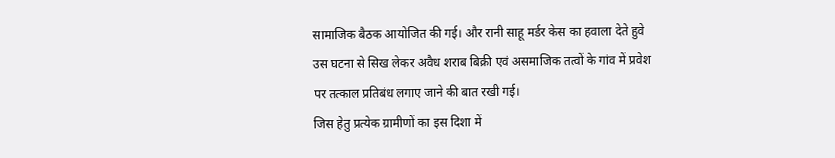सामाजिक बैठक आयोजित की गई। और रानी साहू मर्डर केस का हवाला देते हुवे उस घटना से सिख लेकर अवैध शराब बिक्री एवं असमाजिक तत्वों के गांव में प्रवेश पर तत्काल प्रतिबंध लगाए जाने की बात रखी गई।
जिस हेतु प्रत्येक ग्रामीणों का इस दिशा में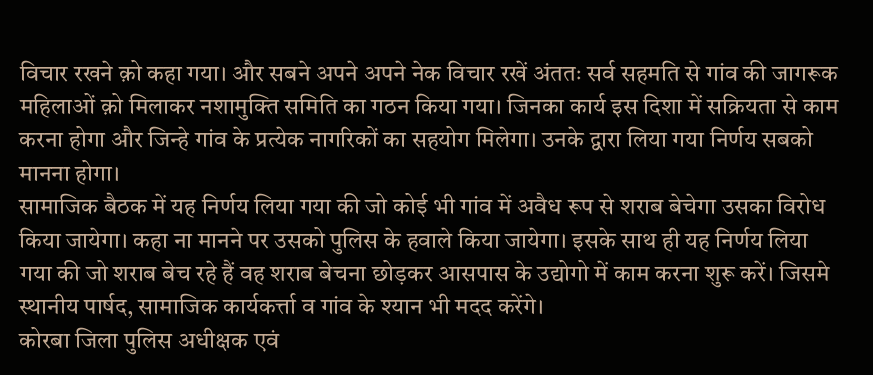विचार रखने क़ो कहा गया। और सबने अपने अपने नेक विचार रखें अंततः सर्व सहमति से गांव की जागरूक महिलाओं क़ो मिलाकर नशामुक्ति समिति का गठन किया गया। जिनका कार्य इस दिशा में सक्रियता से काम करना होगा और जिन्हे गांव के प्रत्येक नागरिकों का सहयोग मिलेगा। उनके द्वारा लिया गया निर्णय सबको मानना होगा।
सामाजिक बैठक में यह निर्णय लिया गया की जो कोई भी गांव में अवैध रूप से शराब बेचेगा उसका विरोध किया जायेगा। कहा ना मानने पर उसको पुलिस के हवाले किया जायेगा। इसके साथ ही यह निर्णय लिया गया की जो शराब बेच रहे हैं वह शराब बेचना छोड़कर आसपास के उद्योगो में काम करना शुरू करें। जिसमे स्थानीय पार्षद, सामाजिक कार्यकर्त्ता व गांव के श्यान भी मदद करेंगे।
कोरबा जिला पुलिस अधीक्षक एवं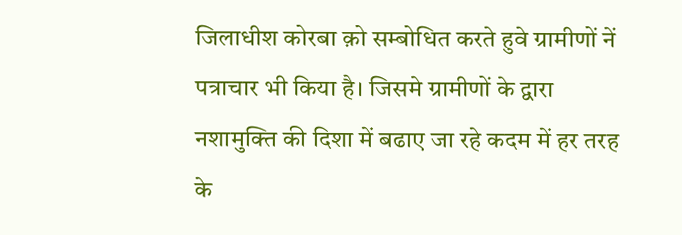जिलाधीश कोरबा क़ो सम्बोधित करते हुवे ग्रामीणों नें पत्राचार भी किया है। जिसमे ग्रामीणों के द्वारा नशामुक्ति की दिशा में बढाए जा रहे कदम में हर तरह के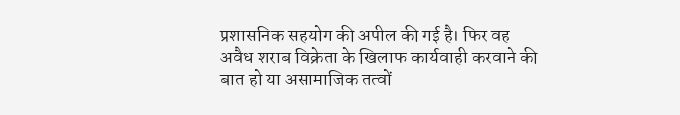प्रशासनिक सहयोग की अपील की गई है। फिर वह अवैध शराब विक्रेता के खिलाफ कार्यवाही करवाने की बात हो या असामाजिक तत्वों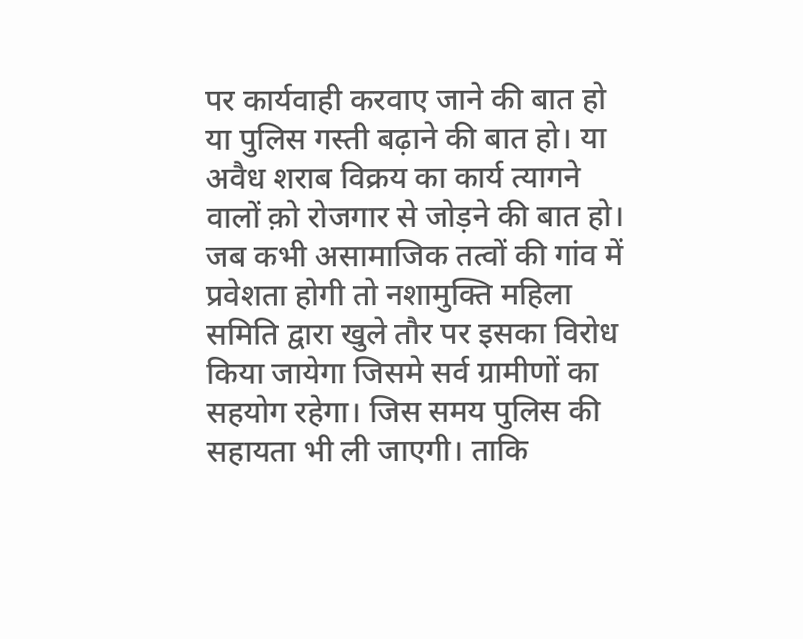पर कार्यवाही करवाए जाने की बात हो या पुलिस गस्ती बढ़ाने की बात हो। या अवैध शराब विक्रय का कार्य त्यागने वालों क़ो रोजगार से जोड़ने की बात हो।
जब कभी असामाजिक तत्वों की गांव में प्रवेशता होगी तो नशामुक्ति महिला समिति द्वारा खुले तौर पर इसका विरोध किया जायेगा जिसमे सर्व ग्रामीणों का सहयोग रहेगा। जिस समय पुलिस की सहायता भी ली जाएगी। ताकि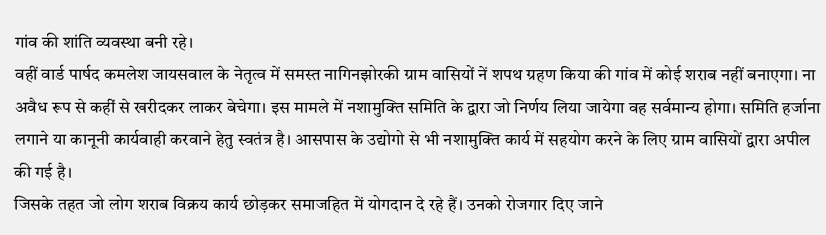गांव की शांति व्यवस्था बनी रहे।
वहीं वार्ड पार्षद कमलेश जायसवाल के नेतृत्व में समस्त नागिनझोरकी ग्राम वासियों नें शपथ ग्रहण किया की गांव में कोई शराब नहीं बनाएगा। ना अवैध रूप से कहीं से खरीदकर लाकर बेचेगा। इस मामले में नशामुक्ति समिति के द्वारा जो निर्णय लिया जायेगा वह सर्वमान्य होगा। समिति हर्जाना लगाने या कानूनी कार्यवाही करवाने हेतु स्वतंत्र है। आसपास के उद्योगो से भी नशामुक्ति कार्य में सहयोग करने के लिए ग्राम वासियों द्वारा अपील की गई है।
जिसके तहत जो लोग शराब विक्रय कार्य छोड़कर समाजहित में योगदान दे रहे हैं। उनको रोजगार दिए जाने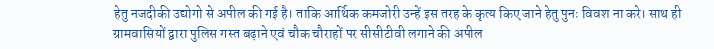हेतु नजदीकी उद्योगो से अपील की गई है। ताकि आर्थिक कमजोरी उन्हें इस तरह के कृत्य किए जाने हेतु पुनः विवश ना करे। साथ ही ग्रामवासियों द्वारा पुलिस गस्त बढ़ाने एवं चौक चौराहों पर सीसीटीवी लगाने की अपील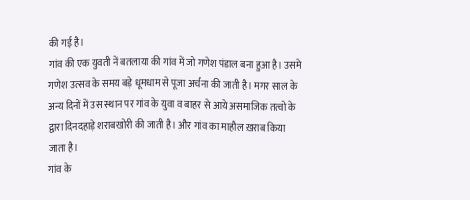की गई है।
गांव की एक युवती नें बतलाया की गांव में जो गणेश पंडाल बना हुआ है। उसमे गणेश उत्सव के समय बड़े धूमधाम से पूजा अर्चना की जाती है। मगर साल के अन्य दिनों में उस स्थान पर गांव के युवा व बाहर से आये असमाजिक तत्वो के द्वारा दिनदहाड़े शराबखोरी की जाती है। और गांव का माहौल ख़राब किया जाता है।
गांव के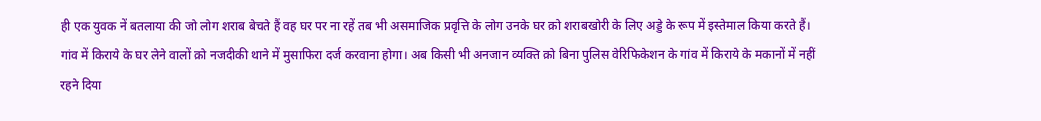ही एक युवक नें बतलाया की जो लोग शराब बेचते हैं वह घर पर ना रहें तब भी असमाजिक प्रवृत्ति के लोग उनके घर क़ो शराबखोरी के लिए अड्डे के रूप में इस्तेमाल किया करते हैं।
गांव में किराये के घर लेने वालों क़ो नजदीकी थाने में मुसाफिरा दर्ज करवाना होगा। अब किसी भी अनजान व्यक्ति क़ो बिना पुलिस वेरिफिकेशन के गांव में किराये के मकानों में नहीं रहने दिया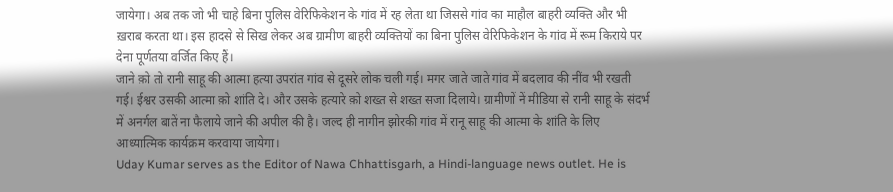जायेगा। अब तक जो भी चाहे बिना पुलिस वेरिफिकेशन के गांव में रह लेता था जिससे गांव का माहौल बाहरी व्यक्ति और भी ख़राब करता था। इस हादसे से सिख लेकर अब ग्रामीण बाहरी व्यक्तियों का बिना पुलिस वेरिफिकेशन के गांव में रूम किराये पर देना पूर्णतया वर्जित किए हैं।
जाने क़ो तो रानी साहू की आत्मा हत्या उपरांत गांव से दूसरे लोक चली गई। मगर जाते जाते गांव में बदलाव की नींव भी रखती गई। ईश्वर उसकी आत्मा क़ो शांति दे। और उसके हत्यारे क़ो शख्त से शख्त सजा दिलाये। ग्रामीणों नें मीडिया से रानी साहू के संदर्भ में अनर्गल बातें ना फैलाये जाने की अपील की है। जल्द ही नागीन झोरकी गांव में रानू साहू की आत्मा के शांति के लिए आध्यात्मिक कार्यक्रम करवाया जायेगा।
Uday Kumar serves as the Editor of Nawa Chhattisgarh, a Hindi-language news outlet. He is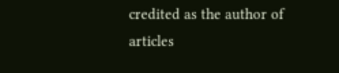credited as the author of articles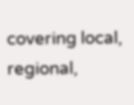covering local, regional,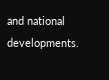and national developments.